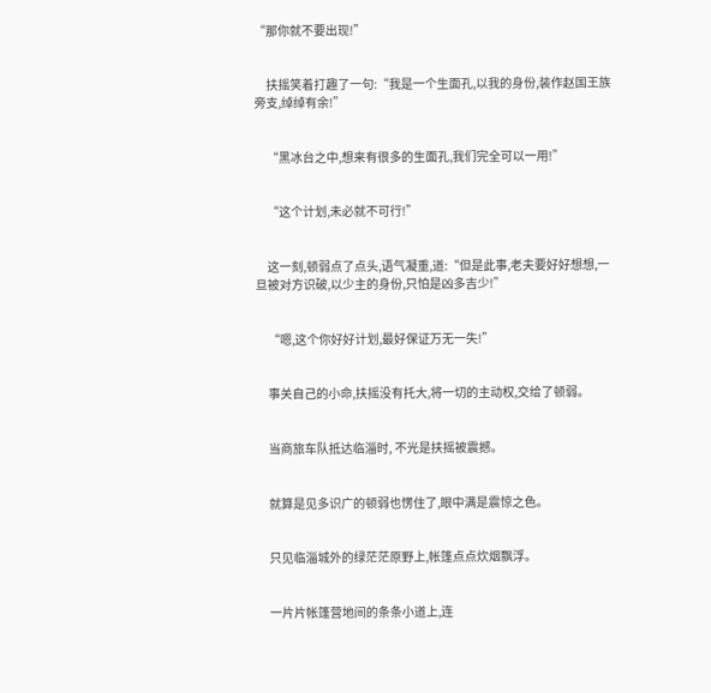“那你就不要出现!”


    扶摇笑着打趣了一句:“我是一个生面孔,以我的身份,装作赵国王族旁支,绰绰有余!”


    “黑冰台之中,想来有很多的生面孔,我们完全可以一用!”


    “这个计划,未必就不可行!”


    这一刻,顿弱点了点头,语气凝重,道:“但是此事,老夫要好好想想,一旦被对方识破,以少主的身份,只怕是凶多吉少!”


    “嗯,这个你好好计划,最好保证万无一失!”


    事关自己的小命,扶摇没有托大,将一切的主动权,交给了顿弱。


    当商旅车队抵达临淄时, 不光是扶摇被震撼。


    就算是见多识广的顿弱也愣住了,眼中满是震惊之色。


    只见临淄城外的绿茫茫原野上,帐篷点点炊烟飘浮。


    一片片帐篷营地间的条条小道上,连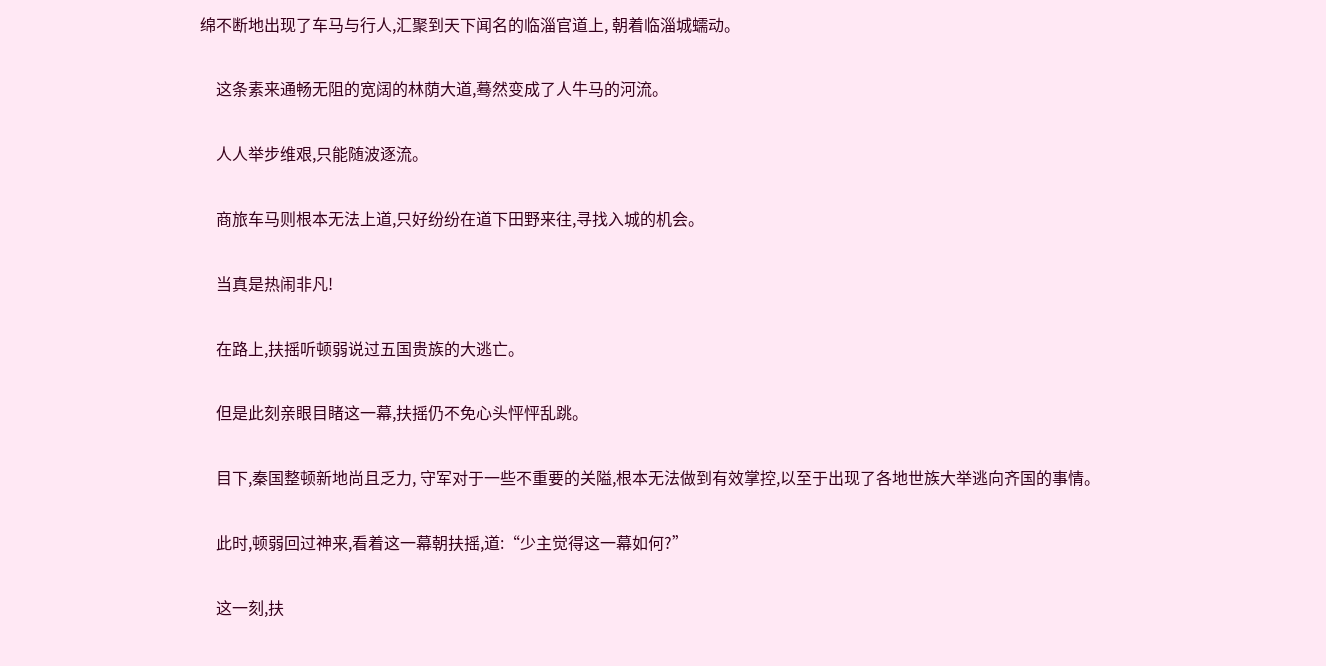绵不断地出现了车马与行人,汇聚到天下闻名的临淄官道上, 朝着临淄城蠕动。


    这条素来通畅无阻的宽阔的林荫大道,蓦然变成了人牛马的河流。


    人人举步维艰,只能随波逐流。


    商旅车马则根本无法上道,只好纷纷在道下田野来往,寻找入城的机会。


    当真是热闹非凡!


    在路上,扶摇听顿弱说过五国贵族的大逃亡。


    但是此刻亲眼目睹这一幕,扶摇仍不免心头怦怦乱跳。


    目下,秦国整顿新地尚且乏力, 守军对于一些不重要的关隘,根本无法做到有效掌控,以至于出现了各地世族大举逃向齐国的事情。


    此时,顿弱回过神来,看着这一幕朝扶摇,道:“少主觉得这一幕如何?”


    这一刻,扶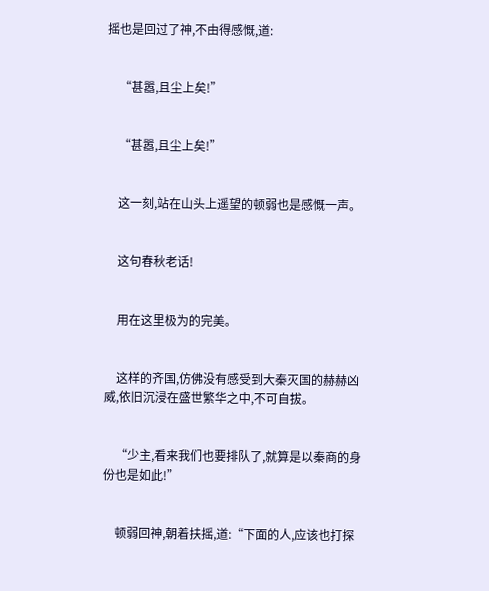摇也是回过了神,不由得感慨,道:


    “甚嚣,且尘上矣!”


    “甚嚣,且尘上矣!”


    这一刻,站在山头上遥望的顿弱也是感慨一声。


    这句春秋老话!


    用在这里极为的完美。


    这样的齐国,仿佛没有感受到大秦灭国的赫赫凶威,依旧沉浸在盛世繁华之中,不可自拔。


    “少主,看来我们也要排队了,就算是以秦商的身份也是如此!”


    顿弱回神,朝着扶摇,道:“下面的人,应该也打探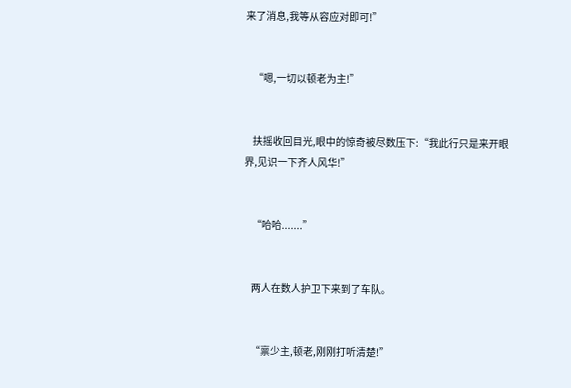来了消息,我等从容应对即可!”


    “嗯,一切以顿老为主!”


    扶摇收回目光,眼中的惊奇被尽数压下:“我此行只是来开眼界,见识一下齐人风华!”


    “哈哈.......”


    两人在数人护卫下来到了车队。


    “禀少主,顿老,刚刚打听清楚!”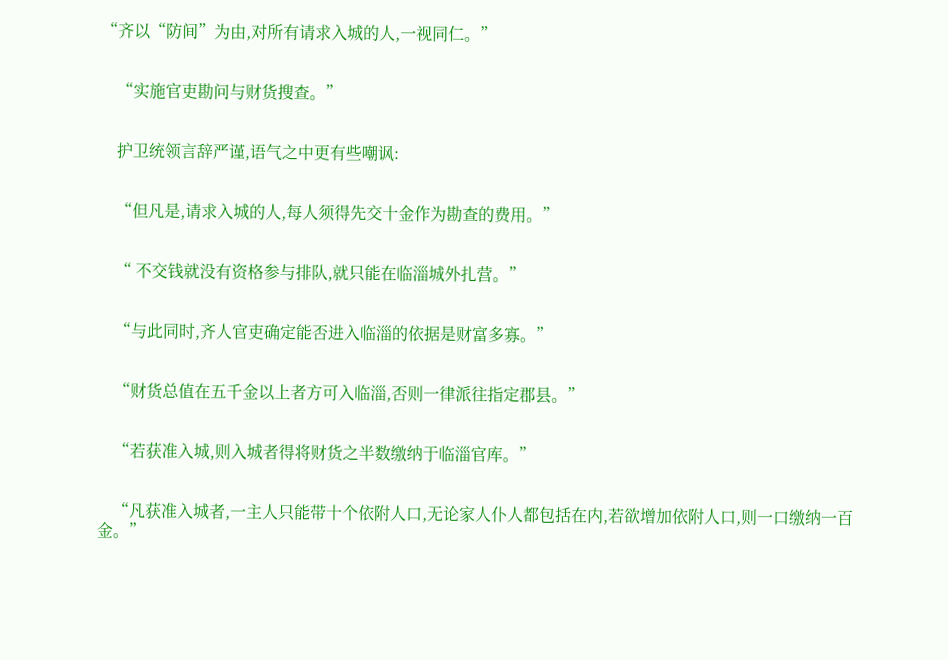“齐以“防间”为由,对所有请求入城的人,一视同仁。”


    “实施官吏勘问与财货搜查。”


    护卫统领言辞严谨,语气之中更有些嘲讽:


    “但凡是,请求入城的人,每人须得先交十金作为勘查的费用。”


    “ 不交钱就没有资格参与排队,就只能在临淄城外扎营。”


    “与此同时,齐人官吏确定能否进入临淄的依据是财富多寡。”


    “财货总值在五千金以上者方可入临淄,否则一律派往指定郡县。”


    “若获准入城,则入城者得将财货之半数缴纳于临淄官库。”


    “凡获准入城者,一主人只能带十个依附人口,无论家人仆人都包括在内,若欲增加依附人口,则一口缴纳一百金。”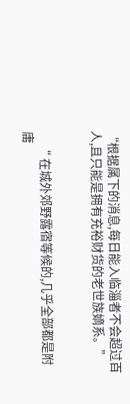“根据属下的消息,每日能入临淄者不会超过百人,且只能是拥有充裕财货的老世族嫡系。”


    “ 在城外郊野露宿等候的,几乎全部都是附庸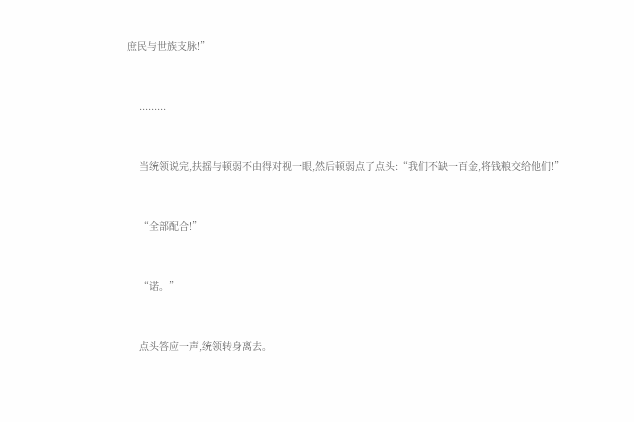庶民与世族支脉!”


    .........


    当统领说完,扶摇与顿弱不由得对视一眼,然后顿弱点了点头:“我们不缺一百金,将钱粮交给他们!”


    “全部配合!”


    “诺。”


    点头答应一声,统领转身离去。